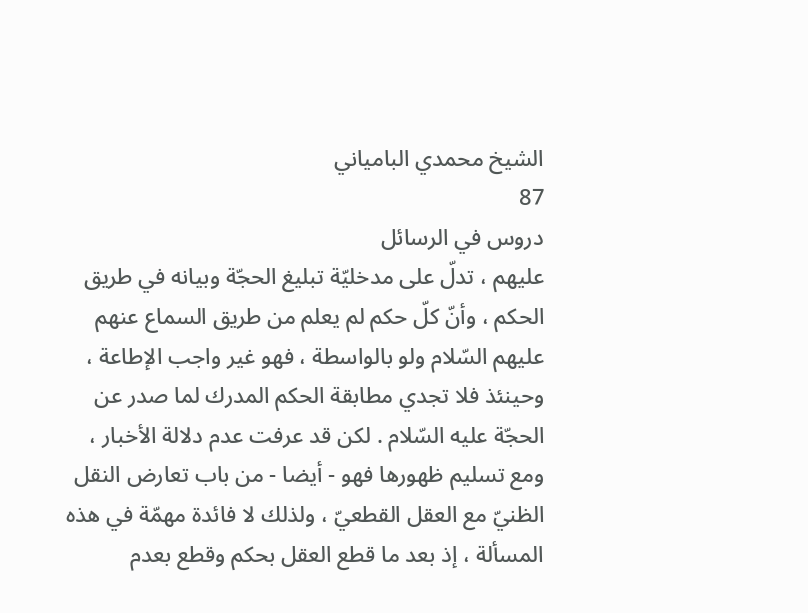الشيخ محمدي البامياني
87
دروس في الرسائل
عليهم ، تدلّ على مدخليّة تبليغ الحجّة وبيانه في طريق الحكم ، وأنّ كلّ حكم لم يعلم من طريق السماع عنهم عليهم السّلام ولو بالواسطة ، فهو غير واجب الإطاعة ، وحينئذ فلا تجدي مطابقة الحكم المدرك لما صدر عن الحجّة عليه السّلام . لكن قد عرفت عدم دلالة الأخبار ، ومع تسليم ظهورها فهو - أيضا - من باب تعارض النقل الظنيّ مع العقل القطعيّ ، ولذلك لا فائدة مهمّة في هذه المسألة ، إذ بعد ما قطع العقل بحكم وقطع بعدم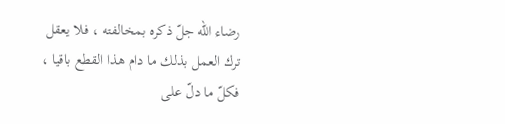رضاء اللّه جلّ ذكره بمخالفته ، فلا يعقل ترك العمل بذلك ما دام هذا القطع باقيا ، فكلّ ما دلّ على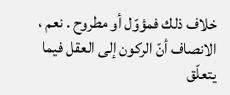خلاف ذلك فمؤوّل أو مطروح . نعم ، الانصاف أنّ الركون إلى العقل فيما يتعلّق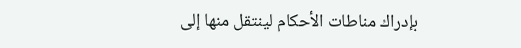بإدراك مناطات الأحكام لينتقل منها إلى